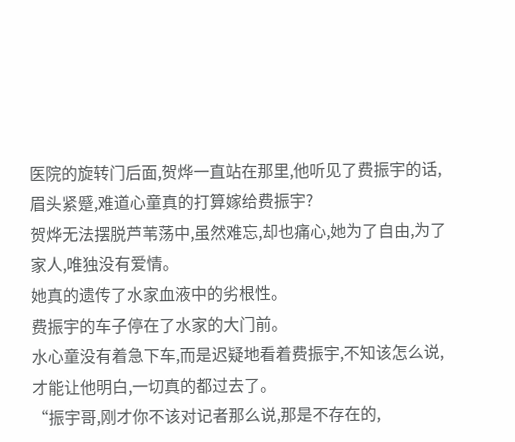医院的旋转门后面,贺烨一直站在那里,他听见了费振宇的话,眉头紧蹙,难道心童真的打算嫁给费振宇?
贺烨无法摆脱芦苇荡中,虽然难忘,却也痛心,她为了自由,为了家人,唯独没有爱情。
她真的遗传了水家血液中的劣根性。
费振宇的车子停在了水家的大门前。
水心童没有着急下车,而是迟疑地看着费振宇,不知该怎么说,才能让他明白,一切真的都过去了。
“振宇哥,刚才你不该对记者那么说,那是不存在的,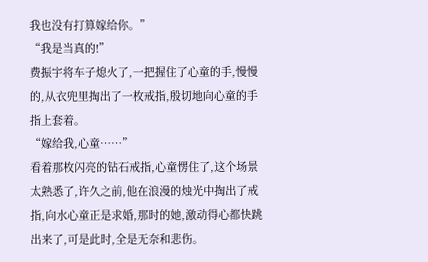我也没有打算嫁给你。”
“我是当真的!”
费振宇将车子熄火了,一把握住了心童的手,慢慢的,从衣兜里掏出了一枚戒指,殷切地向心童的手指上套着。
“嫁给我,心童……”
看着那枚闪亮的钻石戒指,心童愣住了,这个场景太熟悉了,许久之前,他在浪漫的烛光中掏出了戒指,向水心童正是求婚,那时的她,激动得心都快跳出来了,可是此时,全是无奈和悲伤。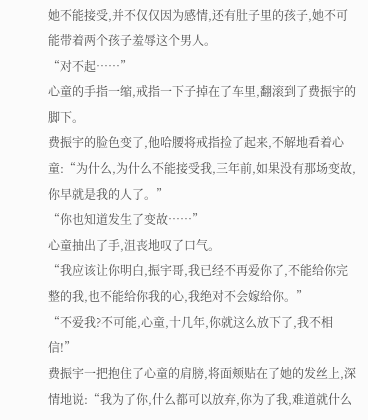她不能接受,并不仅仅因为感情,还有肚子里的孩子,她不可能带着两个孩子羞辱这个男人。
“对不起……”
心童的手指一缩,戒指一下子掉在了车里,翻滚到了费振宇的脚下。
费振宇的脸色变了,他哈腰将戒指捡了起来,不解地看着心童:“为什么,为什么不能接受我,三年前,如果没有那场变故,你早就是我的人了。”
“你也知道发生了变故……”
心童抽出了手,沮丧地叹了口气。
“我应该让你明白,振宇哥,我已经不再爱你了,不能给你完整的我,也不能给你我的心,我绝对不会嫁给你。”
“不爱我?不可能,心童,十几年,你就这么放下了,我不相信!”
费振宇一把抱住了心童的肩膀,将面颊贴在了她的发丝上,深情地说:“我为了你,什么都可以放弃,你为了我,难道就什么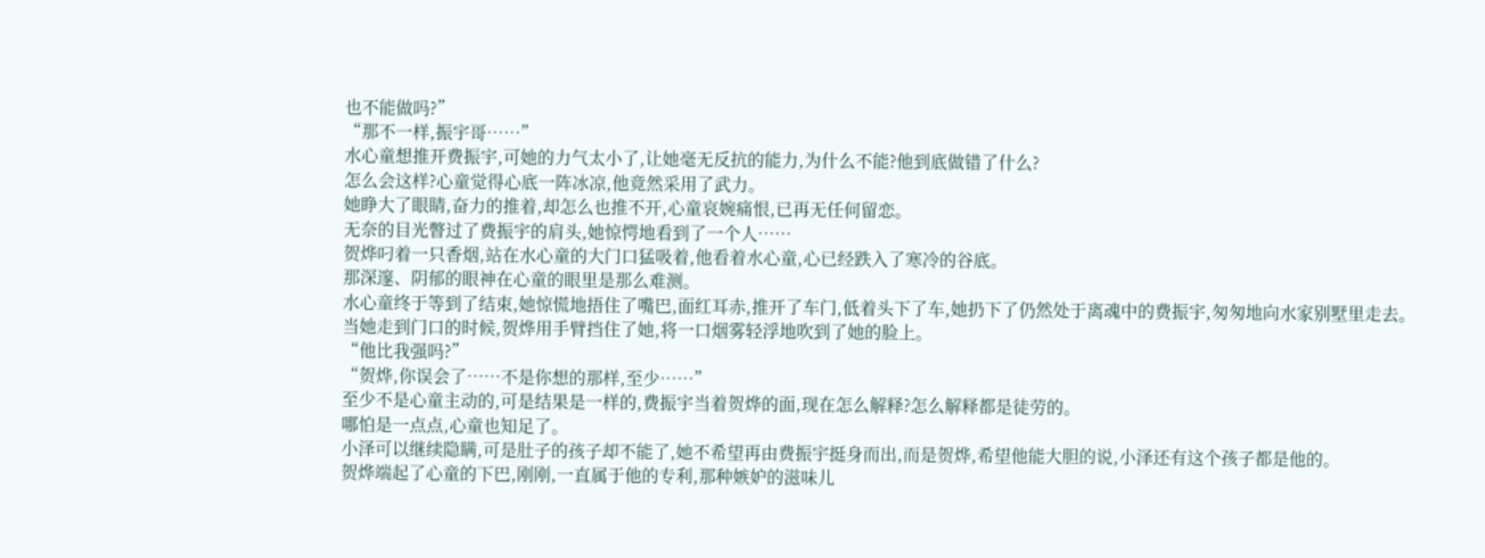也不能做吗?”
“那不一样,振宇哥……”
水心童想推开费振宇,可她的力气太小了,让她毫无反抗的能力,为什么不能?他到底做错了什么?
怎么会这样?心童觉得心底一阵冰凉,他竟然采用了武力。
她睁大了眼睛,奋力的推着,却怎么也推不开,心童哀婉痛恨,已再无任何留恋。
无奈的目光瞥过了费振宇的肩头,她惊愕地看到了一个人……
贺烨叼着一只香烟,站在水心童的大门口猛吸着,他看着水心童,心已经跌入了寒冷的谷底。
那深邃、阴郁的眼神在心童的眼里是那么难测。
水心童终于等到了结束,她惊慌地捂住了嘴巴,面红耳赤,推开了车门,低着头下了车,她扔下了仍然处于离魂中的费振宇,匆匆地向水家别墅里走去。
当她走到门口的时候,贺烨用手臂挡住了她,将一口烟雾轻浮地吹到了她的脸上。
“他比我强吗?”
“贺烨,你误会了……不是你想的那样,至少……”
至少不是心童主动的,可是结果是一样的,费振宇当着贺烨的面,现在怎么解释?怎么解释都是徒劳的。
哪怕是一点点,心童也知足了。
小泽可以继续隐瞒,可是肚子的孩子却不能了,她不希望再由费振宇挺身而出,而是贺烨,希望他能大胆的说,小泽还有这个孩子都是他的。
贺烨端起了心童的下巴,刚刚,一直属于他的专利,那种嫉妒的滋味儿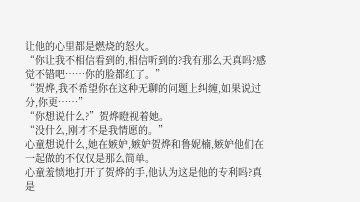让他的心里都是燃烧的怒火。
“你让我不相信看到的,相信听到的?我有那么天真吗?感觉不错吧……你的脸都红了。”
“贺烨,我不希望你在这种无聊的问题上纠缠,如果说过分,你更……”
“你想说什么?”贺烨瞪视着她。
“没什么,刚才不是我情愿的。”
心童想说什么,她在嫉妒,嫉妒贺烨和鲁妮楠,嫉妒他们在一起做的不仅仅是那么简单。
心童羞愤地打开了贺烨的手,他认为这是他的专利吗?真是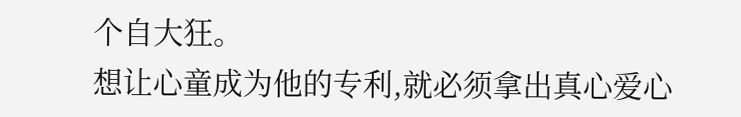个自大狂。
想让心童成为他的专利,就必须拿出真心爱心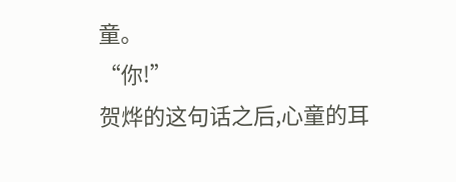童。
“你!”
贺烨的这句话之后,心童的耳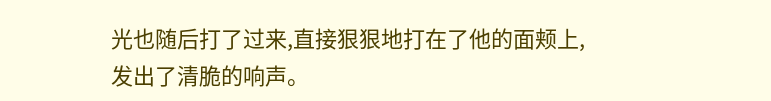光也随后打了过来,直接狠狠地打在了他的面颊上,发出了清脆的响声。